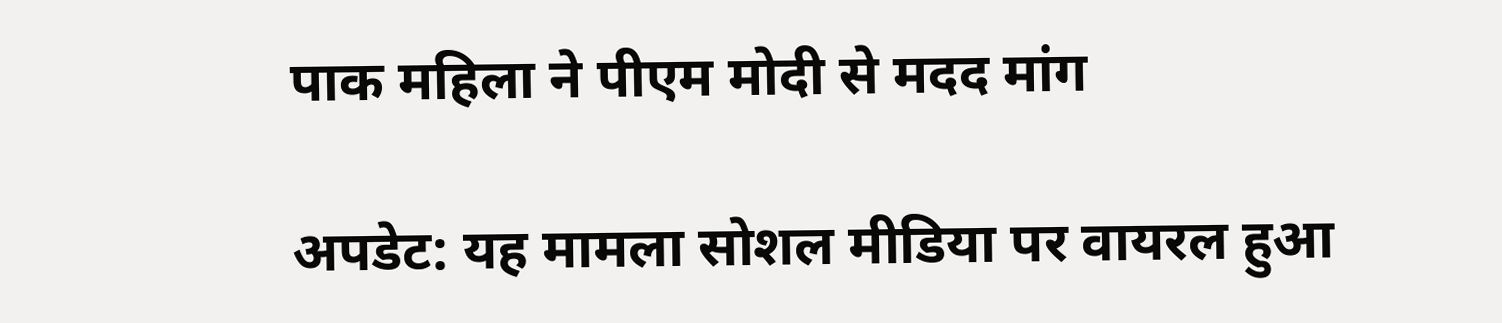पाक महिला ने पीएम मोदी से मदद मांग

अपडेट: यह मामला सोशल मीडिया पर वायरल हुआ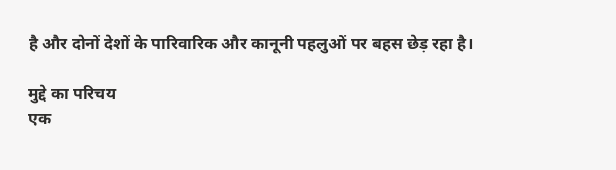है और दोनों देशों के पारिवारिक और कानूनी पहलुओं पर बहस छेड़ रहा है।

मुद्दे का परिचय
एक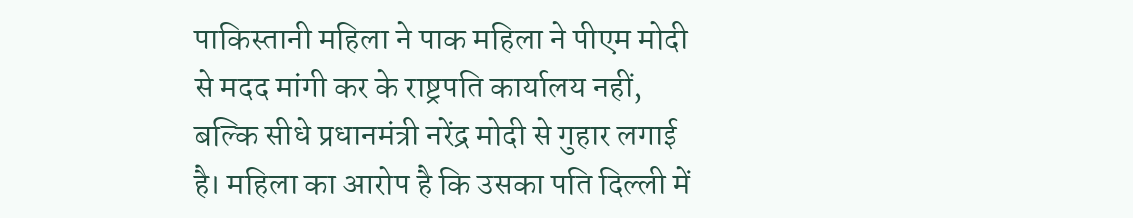पाकिस्तानी महिला ने पाक महिला ने पीएम मोदी से मदद मांगी कर के राष्ट्रपति कार्यालय नहीं, बल्कि सीधे प्रधानमंत्री नरेंद्र मोदी से गुहार लगाई है। महिला का आरोप है कि उसका पति दिल्ली में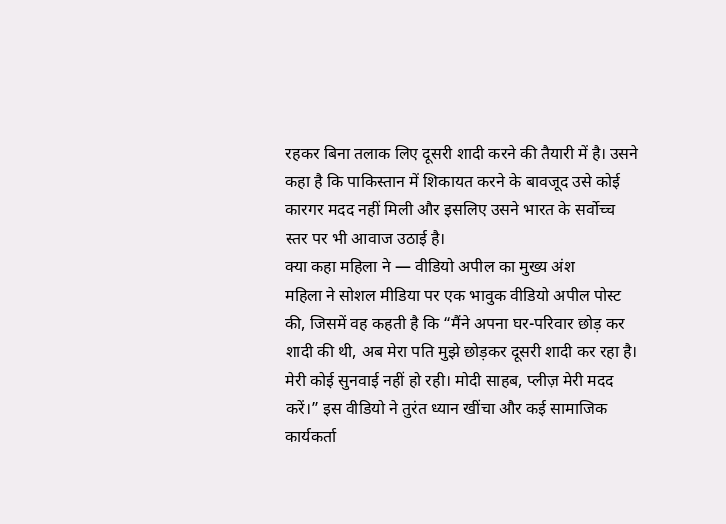रहकर बिना तलाक लिए दूसरी शादी करने की तैयारी में है। उसने कहा है कि पाकिस्तान में शिकायत करने के बावजूद उसे कोई कारगर मदद नहीं मिली और इसलिए उसने भारत के सर्वोच्च स्तर पर भी आवाज उठाई है।
क्या कहा महिला ने — वीडियो अपील का मुख्य अंश
महिला ने सोशल मीडिया पर एक भावुक वीडियो अपील पोस्ट की, जिसमें वह कहती है कि “मैंने अपना घर-परिवार छोड़ कर शादी की थी, अब मेरा पति मुझे छोड़कर दूसरी शादी कर रहा है। मेरी कोई सुनवाई नहीं हो रही। मोदी साहब, प्लीज़ मेरी मदद करें।” इस वीडियो ने तुरंत ध्यान खींचा और कई सामाजिक कार्यकर्ता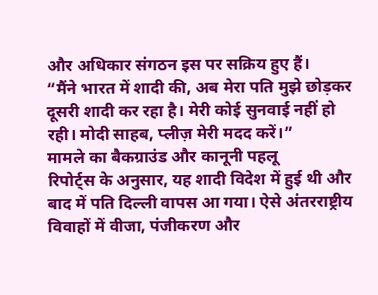और अधिकार संगठन इस पर सक्रिय हुए हैं।
“मैंने भारत में शादी की, अब मेरा पति मुझे छोड़कर दूसरी शादी कर रहा है। मेरी कोई सुनवाई नहीं हो रही। मोदी साहब, प्लीज़ मेरी मदद करें।”
मामले का बैकग्राउंड और कानूनी पहलू
रिपोर्ट्स के अनुसार, यह शादी विदेश में हुई थी और बाद में पति दिल्ली वापस आ गया। ऐसे अंतरराष्ट्रीय विवाहों में वीजा, पंजीकरण और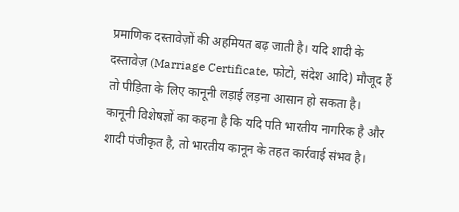प्रमाणिक दस्तावेज़ों की अहमियत बढ़ जाती है। यदि शादी के दस्तावेज़ (Marriage Certificate, फोटो, संदेश आदि) मौजूद हैं तो पीड़िता के लिए कानूनी लड़ाई लड़ना आसान हो सकता है।
कानूनी विशेषज्ञों का कहना है कि यदि पति भारतीय नागरिक है और शादी पंजीकृत है, तो भारतीय कानून के तहत कार्रवाई संभव है।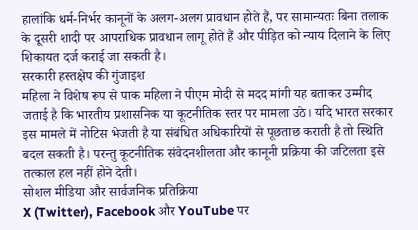हालांकि धर्म-निर्भर कानूनों के अलग-अलग प्रावधान होते हैं, पर सामान्यतः बिना तलाक के दूसरी शादी पर आपराधिक प्रावधान लागू होते हैं और पीड़ित को न्याय दिलाने के लिए शिकायत दर्ज कराई जा सकती है।
सरकारी हस्तक्षेप की गुंजाइश
महिला ने विशेष रूप से पाक महिला ने पीएम मोदी से मदद मांगी यह बताकर उम्मीद जताई है कि भारतीय प्रशासनिक या कूटनीतिक स्तर पर मामला उठे। यदि भारत सरकार इस मामले में नोटिस भेजती है या संबंधित अधिकारियों से पूछताछ कराती है तो स्थिति बदल सकती है। परन्तु कूटनीतिक संवेदनशीलता और कानूनी प्रक्रिया की जटिलता इसे तत्काल हल नहीं होने देती।
सोशल मीडिया और सार्वजनिक प्रतिक्रिया
X (Twitter), Facebook और YouTube पर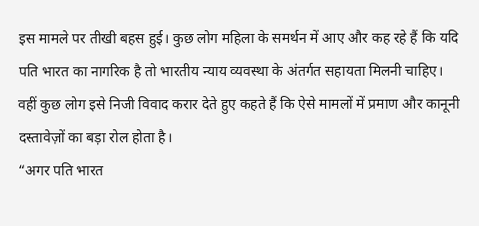इस मामले पर तीखी बहस हुई। कुछ लोग महिला के समर्थन में आए और कह रहे हैं कि यदि पति भारत का नागरिक है तो भारतीय न्याय व्यवस्था के अंतर्गत सहायता मिलनी चाहिए। वहीं कुछ लोग इसे निजी विवाद करार देते हुए कहते हैं कि ऐसे मामलों में प्रमाण और कानूनी दस्तावेज़ों का बड़ा रोल होता है।
“अगर पति भारत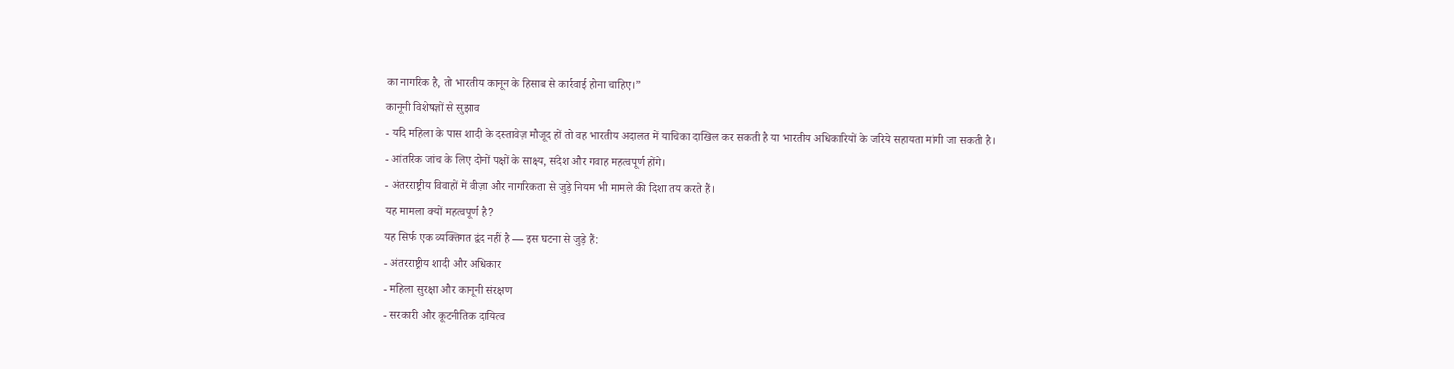का नागरिक है, तो भारतीय कानून के हिसाब से कार्रवाई होना चाहिए।”
कानूनी विशेषज्ञों से सुझाव
- यदि महिला के पास शादी के दस्तावेज़ मौजूद हों तो वह भारतीय अदालत में याचिका दाखिल कर सकती है या भारतीय अधिकारियों के जरिये सहायता मांगी जा सकती है।
- आंतरिक जांच के लिए दोनों पक्षों के साक्ष्य, संदेश और गवाह महत्वपूर्ण होंगे।
- अंतरराष्ट्रीय विवाहों में वीज़ा और नागरिकता से जुड़े नियम भी मामले की दिशा तय करते हैं।
यह मामला क्यों महत्वपूर्ण है?
यह सिर्फ एक व्यक्तिगत द्वंद नहीं है — इस घटना से जुड़े हैं:
- अंतरराष्ट्रीय शादी और अधिकार
- महिला सुरक्षा और कानूनी संरक्षण
- सरकारी और कूटनीतिक दायित्व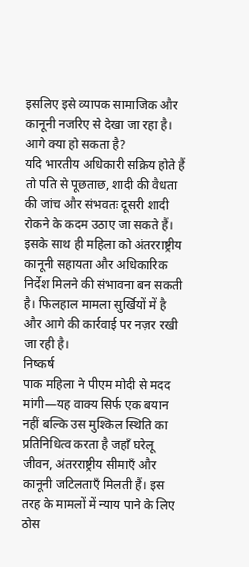इसलिए इसे व्यापक सामाजिक और कानूनी नजरिए से देखा जा रहा है।
आगे क्या हो सकता है?
यदि भारतीय अधिकारी सक्रिय होते हैं तो पति से पूछताछ, शादी की वैधता की जांच और संभवतः दूसरी शादी रोकने के कदम उठाए जा सकते हैं। इसके साथ ही महिला को अंतरराष्ट्रीय कानूनी सहायता और अधिकारिक निर्देश मिलने की संभावना बन सकती है। फिलहाल मामला सुर्खियों में है और आगे की कार्रवाई पर नज़र रखी जा रही है।
निष्कर्ष
पाक महिला ने पीएम मोदी से मदद मांगी—यह वाक्य सिर्फ एक बयान नहीं बल्कि उस मुश्किल स्थिति का प्रतिनिधित्व करता है जहाँ घरेलू जीवन, अंतरराष्ट्रीय सीमाएँ और कानूनी जटिलताएँ मिलती हैं। इस तरह के मामलों में न्याय पाने के लिए ठोस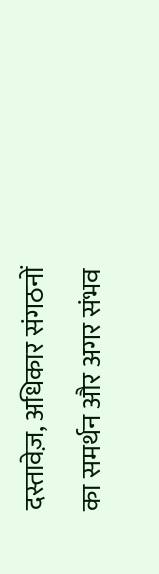दस्तावेज़, अधिकार संगठनों का समर्थन और अगर संभव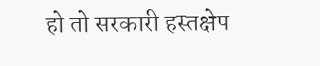हो तो सरकारी हस्तक्षेप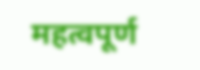महत्वपूर्ण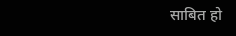साबित हो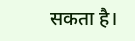सकता है।